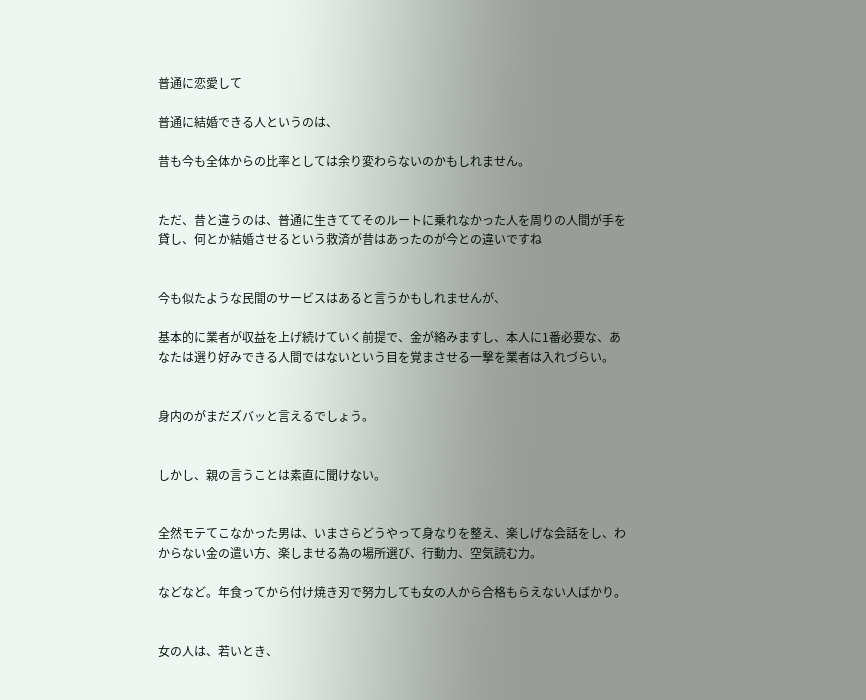普通に恋愛して

普通に結婚できる人というのは、

昔も今も全体からの比率としては余り変わらないのかもしれません。


ただ、昔と違うのは、普通に生きててそのルートに乗れなかった人を周りの人間が手を貸し、何とか結婚させるという救済が昔はあったのが今との違いですね


今も似たような民間のサービスはあると言うかもしれませんが、

基本的に業者が収益を上げ続けていく前提で、金が絡みますし、本人に1番必要な、あなたは選り好みできる人間ではないという目を覚まさせる一撃を業者は入れづらい。


身内のがまだズバッと言えるでしょう。


しかし、親の言うことは素直に聞けない。


全然モテてこなかった男は、いまさらどうやって身なりを整え、楽しげな会話をし、わからない金の遣い方、楽しませる為の場所選び、行動力、空気読む力。

などなど。年食ってから付け焼き刃で努力しても女の人から合格もらえない人ばかり。


女の人は、若いとき、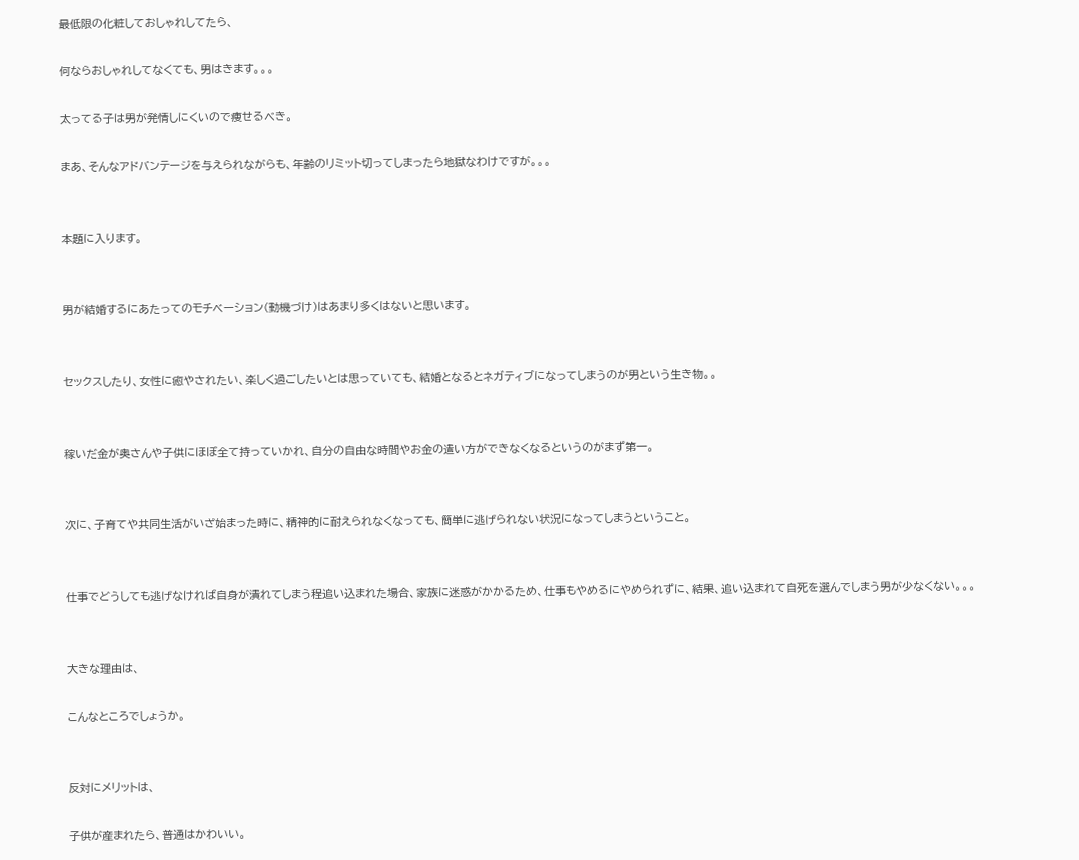最低限の化粧しておしゃれしてたら、

何ならおしゃれしてなくても、男はきます。。。

太ってる子は男が発情しにくいので痩せるべき。

まあ、そんなアドバンテージを与えられながらも、年齢のリミット切ってしまったら地獄なわけですが。。。


本題に入ります。


男が結婚するにあたってのモチベーション(動機づけ)はあまり多くはないと思います。


セックスしたり、女性に癒やされたい、楽しく過ごしたいとは思っていても、結婚となるとネガティブになってしまうのが男という生き物。。


稼いだ金が奥さんや子供にほぼ全て持っていかれ、自分の自由な時間やお金の遣い方ができなくなるというのがまず第一。


次に、子育てや共同生活がいざ始まった時に、精神的に耐えられなくなっても、簡単に逃げられない状況になってしまうということ。


仕事でどうしても逃げなければ自身が潰れてしまう程追い込まれた場合、家族に迷惑がかかるため、仕事もやめるにやめられずに、結果、追い込まれて自死を選んでしまう男が少なくない。。。


大きな理由は、

こんなところでしょうか。


反対にメリットは、

子供が産まれたら、普通はかわいい。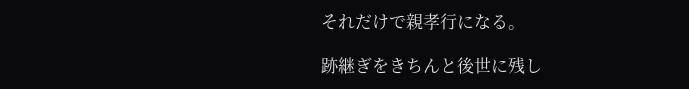それだけで親孝行になる。

跡継ぎをきちんと後世に残し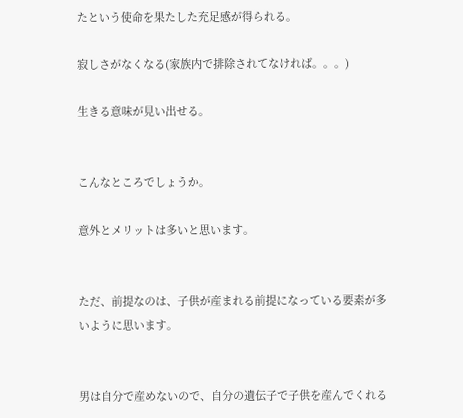たという使命を果たした充足感が得られる。

寂しさがなくなる(家族内で排除されてなければ。。。)

生きる意味が見い出せる。


こんなところでしょうか。

意外とメリットは多いと思います。


ただ、前提なのは、子供が産まれる前提になっている要素が多いように思います。


男は自分で産めないので、自分の遺伝子で子供を産んでくれる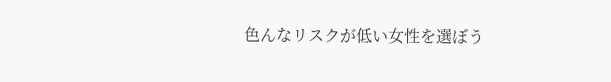色んなリスクが低い女性を選ぼう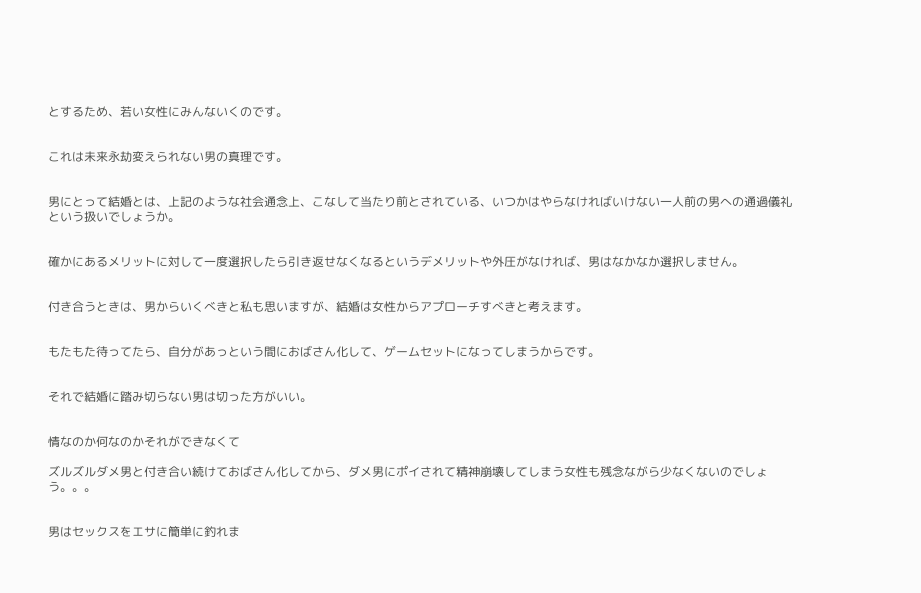とするため、若い女性にみんないくのです。


これは未来永劫変えられない男の真理です。


男にとって結婚とは、上記のような社会通念上、こなして当たり前とされている、いつかはやらなければいけない一人前の男への通過儀礼という扱いでしょうか。


確かにあるメリットに対して一度選択したら引き返せなくなるというデメリットや外圧がなければ、男はなかなか選択しません。


付き合うときは、男からいくべきと私も思いますが、結婚は女性からアプローチすべきと考えます。


もたもた待ってたら、自分があっという間におばさん化して、ゲームセットになってしまうからです。


それで結婚に踏み切らない男は切った方がいい。


情なのか何なのかそれができなくて

ズルズルダメ男と付き合い続けておばさん化してから、ダメ男にポイされて精神崩壊してしまう女性も残念ながら少なくないのでしょう。。。


男はセックスをエサに簡単に釣れま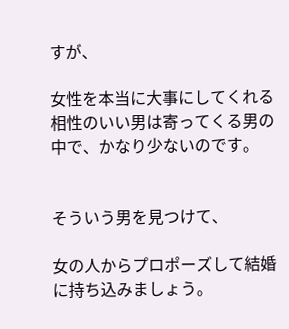すが、

女性を本当に大事にしてくれる相性のいい男は寄ってくる男の中で、かなり少ないのです。


そういう男を見つけて、

女の人からプロポーズして結婚に持ち込みましょう。